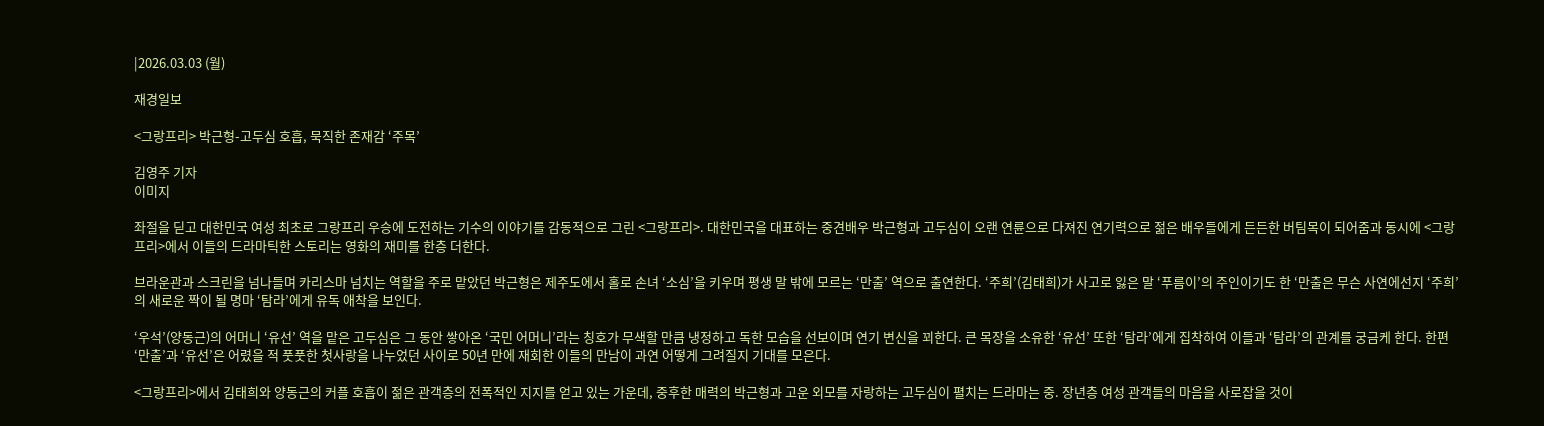|2026.03.03 (월)

재경일보

<그랑프리> 박근형-고두심 호흡, 묵직한 존재감 ‘주목’

김영주 기자
이미지

좌절을 딛고 대한민국 여성 최초로 그랑프리 우승에 도전하는 기수의 이야기를 감동적으로 그린 <그랑프리>. 대한민국을 대표하는 중견배우 박근형과 고두심이 오랜 연륜으로 다져진 연기력으로 젊은 배우들에게 든든한 버팀목이 되어줌과 동시에 <그랑프리>에서 이들의 드라마틱한 스토리는 영화의 재미를 한층 더한다.

브라운관과 스크린을 넘나들며 카리스마 넘치는 역할을 주로 맡았던 박근형은 제주도에서 홀로 손녀 ‘소심’을 키우며 평생 말 밖에 모르는 ‘만출’ 역으로 출연한다. ‘주희’(김태희)가 사고로 잃은 말 ‘푸름이’의 주인이기도 한 ‘만출은 무슨 사연에선지 ‘주희’의 새로운 짝이 될 명마 ‘탐라’에게 유독 애착을 보인다.

‘우석’(양동근)의 어머니 ‘유선’ 역을 맡은 고두심은 그 동안 쌓아온 ‘국민 어머니’라는 칭호가 무색할 만큼 냉정하고 독한 모습을 선보이며 연기 변신을 꾀한다. 큰 목장을 소유한 ‘유선’ 또한 ‘탐라’에게 집착하여 이들과 ‘탐라’의 관계를 궁금케 한다. 한편 ‘만출’과 ‘유선’은 어렸을 적 풋풋한 첫사랑을 나누었던 사이로 50년 만에 재회한 이들의 만남이 과연 어떻게 그려질지 기대를 모은다.

<그랑프리>에서 김태희와 양동근의 커플 호흡이 젊은 관객층의 전폭적인 지지를 얻고 있는 가운데, 중후한 매력의 박근형과 고운 외모를 자랑하는 고두심이 펼치는 드라마는 중. 장년층 여성 관객들의 마음을 사로잡을 것이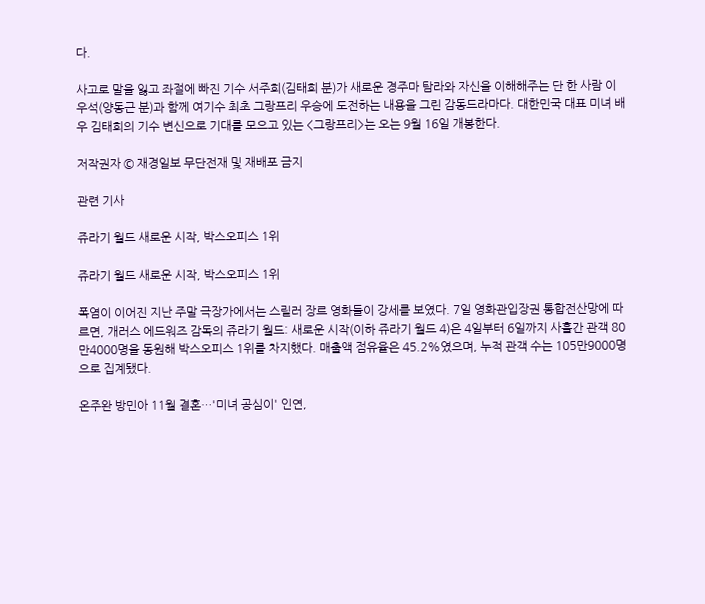다.

사고로 말을 잃고 좌절에 빠진 기수 서주희(김태희 분)가 새로운 경주마 탐라와 자신을 이해해주는 단 한 사람 이우석(양동근 분)과 함께 여기수 최초 그랑프리 우승에 도전하는 내용을 그린 감동드라마다. 대한민국 대표 미녀 배우 김태희의 기수 변신으로 기대를 모으고 있는 <그랑프리>는 오는 9월 16일 개봉한다.

저작권자 © 재경일보 무단전재 및 재배포 금지

관련 기사

쥬라기 월드 새로운 시작, 박스오피스 1위

쥬라기 월드 새로운 시작, 박스오피스 1위

폭염이 이어진 지난 주말 극장가에서는 스릴러 장르 영화들이 강세를 보였다. 7일 영화관입장권 통합전산망에 따르면, 개러스 에드워즈 감독의 쥬라기 월드: 새로운 시작(이하 쥬라기 월드 4)은 4일부터 6일까지 사흘간 관객 80만4000명을 동원해 박스오피스 1위를 차지했다. 매출액 점유율은 45.2%였으며, 누적 관객 수는 105만9000명으로 집계됐다.

온주완 방민아 11월 결혼…'미녀 공심이' 인연,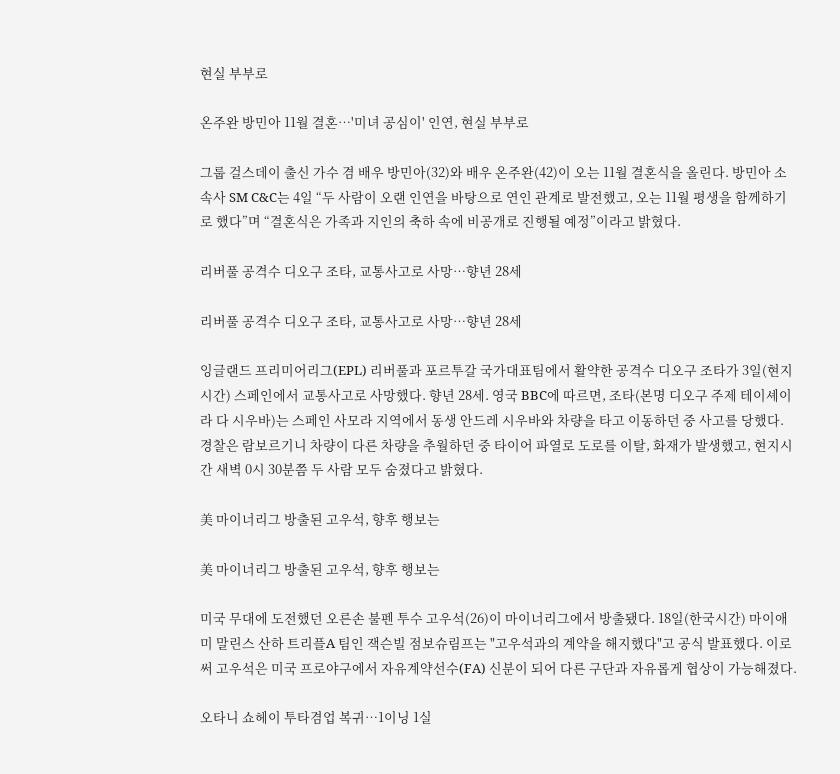현실 부부로

온주완 방민아 11월 결혼…'미녀 공심이' 인연, 현실 부부로

그룹 걸스데이 출신 가수 겸 배우 방민아(32)와 배우 온주완(42)이 오는 11월 결혼식을 올린다. 방민아 소속사 SM C&C는 4일 “두 사람이 오랜 인연을 바탕으로 연인 관계로 발전했고, 오는 11월 평생을 함께하기로 했다”며 “결혼식은 가족과 지인의 축하 속에 비공개로 진행될 예정”이라고 밝혔다.

리버풀 공격수 디오구 조타, 교통사고로 사망…향년 28세

리버풀 공격수 디오구 조타, 교통사고로 사망…향년 28세

잉글랜드 프리미어리그(EPL) 리버풀과 포르투갈 국가대표팀에서 활약한 공격수 디오구 조타가 3일(현지시간) 스페인에서 교통사고로 사망했다. 향년 28세. 영국 BBC에 따르면, 조타(본명 디오구 주제 테이셰이라 다 시우바)는 스페인 사모라 지역에서 동생 안드레 시우바와 차량을 타고 이동하던 중 사고를 당했다. 경찰은 람보르기니 차량이 다른 차량을 추월하던 중 타이어 파열로 도로를 이탈, 화재가 발생했고, 현지시간 새벽 0시 30분쯤 두 사람 모두 숨졌다고 밝혔다.

美 마이너리그 방출된 고우석, 향후 행보는

美 마이너리그 방출된 고우석, 향후 행보는

미국 무대에 도전했던 오른손 불펜 투수 고우석(26)이 마이너리그에서 방출됐다. 18일(한국시간) 마이애미 말린스 산하 트리플A 팀인 잭슨빌 점보슈림프는 "고우석과의 계약을 해지했다"고 공식 발표했다. 이로써 고우석은 미국 프로야구에서 자유계약선수(FA) 신분이 되어 다른 구단과 자유롭게 협상이 가능해졌다.

오타니 쇼헤이 투타겸업 복귀…1이닝 1실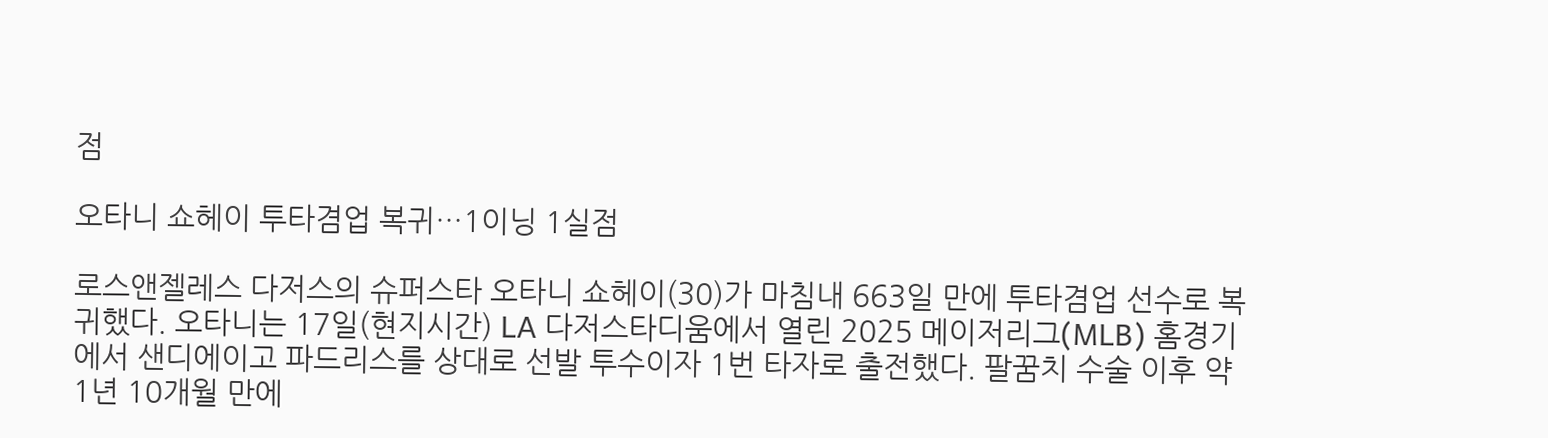점

오타니 쇼헤이 투타겸업 복귀…1이닝 1실점

로스앤젤레스 다저스의 슈퍼스타 오타니 쇼헤이(30)가 마침내 663일 만에 투타겸업 선수로 복귀했다. 오타니는 17일(현지시간) LA 다저스타디움에서 열린 2025 메이저리그(MLB) 홈경기에서 샌디에이고 파드리스를 상대로 선발 투수이자 1번 타자로 출전했다. 팔꿈치 수술 이후 약 1년 10개월 만에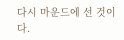다시 마운드에 선 것이다.